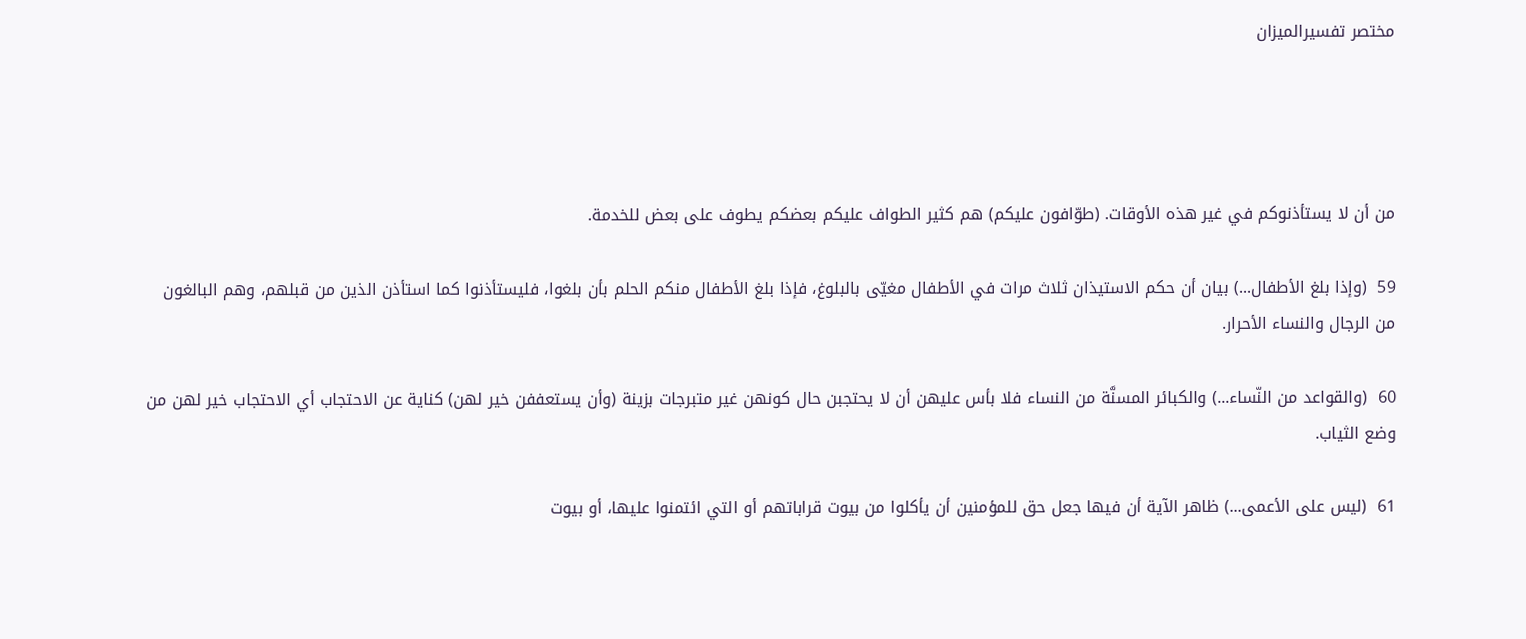مختصر تفسيرالميزان




من أن لا يستأذنوكم في غير هذه الأوقات. (طوّافون عليكم) هم كثير الطواف عليكم بعضكم يطوف على بعض للخدمة.

59  (وإذا بلغ الأطفال...) بيان أن حكم الاستيذان ثلاث مرات في الأطفال مغيّى بالبلوغ، فإذا بلغ الأطفال منكم الحلم بأن بلغوا، فليستأذنوا كما استأذن الذين من قبلهم، وهم البالغون من الرجال والنساء الأحرار.

60  (والقواعد من النّساء...) والكبائر المسنَّة من النساء فلا بأس عليهن أن لا يحتجبن حال كونهن غير متبرجات بزينة (وأن يستعففن خير لهن) كناية عن الاحتجاب أي الاحتجاب خير لهن من وضع الثياب.

61  (ليس على الأعمى...) ظاهر الآية أن فيها جعل حق للمؤمنين أن يأكلوا من بيوت قراباتهم أو التي ائتمنوا عليها، أو بيوت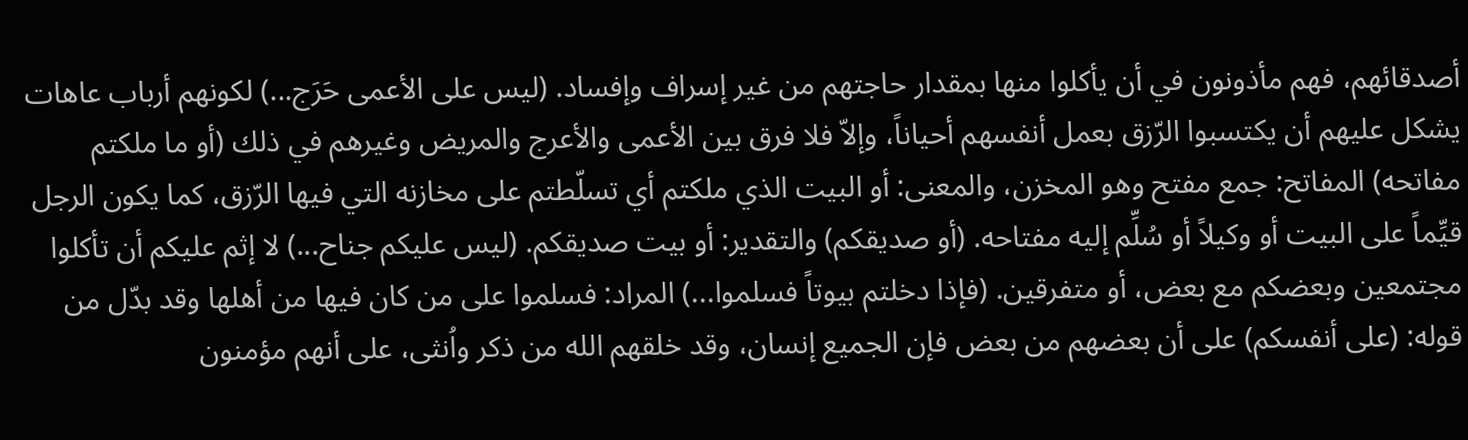أصدقائهم، فهم مأذونون في أن يأكلوا منها بمقدار حاجتهم من غير إسراف وإفساد. (ليس على الأعمى حَرَج...) لكونهم أرباب عاهات يشكل عليهم أن يكتسبوا الرّزق بعمل أنفسهم أحياناً، وإلاّ فلا فرق بين الأعمى والأعرج والمريض وغيرهم في ذلك (أو ما ملكتم مفاتحه) المفاتح: جمع مفتح وهو المخزن، والمعنى: أو البيت الذي ملكتم أي تسلّطتم على مخازنه التي فيها الرّزق، كما يكون الرجل قيِّماً على البيت أو وكيلاً أو سُلِّم إليه مفتاحه. (أو صديقكم) والتقدير: أو بيت صديقكم. (ليس عليكم جناح...) لا إثم عليكم أن تأكلوا مجتمعين وبعضكم مع بعض، أو متفرقين. (فإذا دخلتم بيوتاً فسلموا...) المراد: فسلموا على من كان فيها من أهلها وقد بدّل من قوله: (على أنفسكم) على أن بعضهم من بعض فإن الجميع إنسان، وقد خلقهم الله من ذكر واُنثى، على أنهم مؤمنون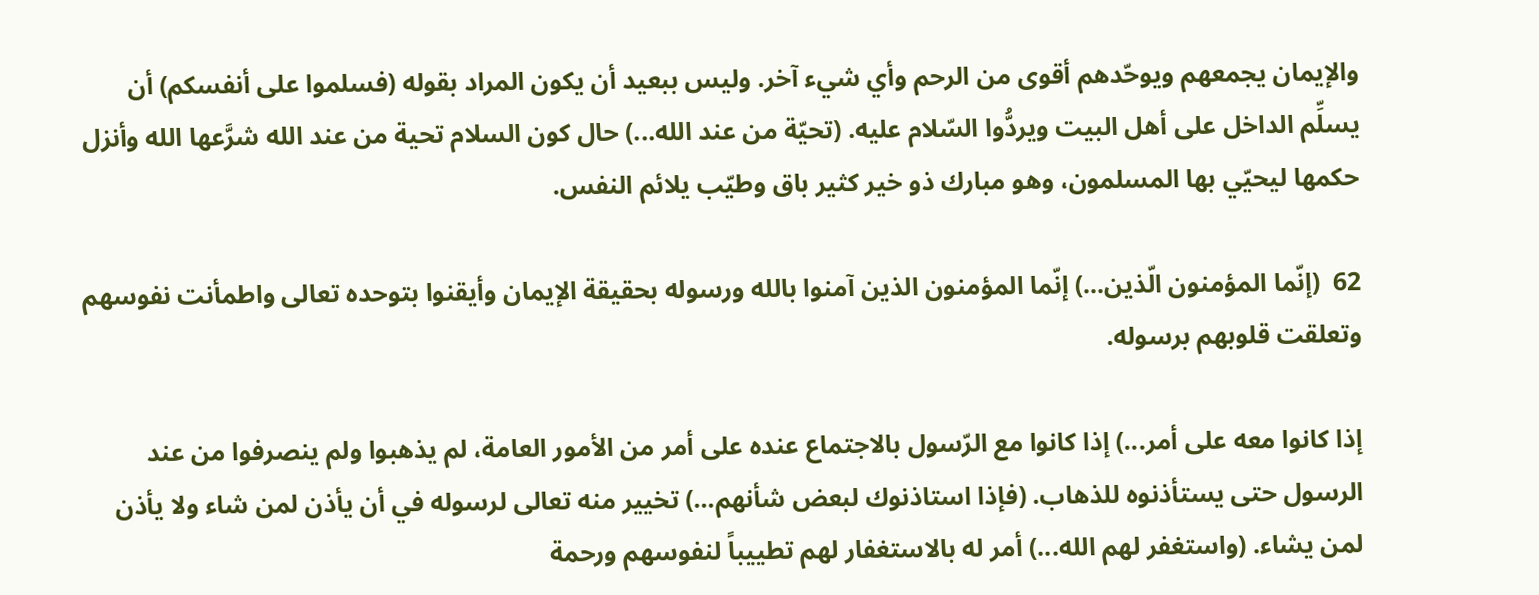والإيمان يجمعهم ويوحّدهم أقوى من الرحم وأي شيء آخر. وليس ببعيد أن يكون المراد بقوله (فسلموا على أنفسكم) أن يسلِّم الداخل على أهل البيت ويردُّوا السّلام عليه. (تحيّة من عند الله...) حال كون السلام تحية من عند الله شرَّعها الله وأنزل حكمها ليحيّي بها المسلمون، وهو مبارك ذو خير كثير باق وطيّب يلائم النفس.

62  (إنّما المؤمنون الّذين...) إنّما المؤمنون الذين آمنوا بالله ورسوله بحقيقة الإيمان وأيقنوا بتوحده تعالى واطمأنت نفوسهم وتعلقت قلوبهم برسوله.

إذا كانوا معه على أمر...) إذا كانوا مع الرّسول بالاجتماع عنده على أمر من الأمور العامة، لم يذهبوا ولم ينصرفوا من عند الرسول حتى يستأذنوه للذهاب. (فإذا استاذنوك لبعض شأنهم...) تخيير منه تعالى لرسوله في أن يأذن لمن شاء ولا يأذن لمن يشاء. (واستغفر لهم الله...) أمر له بالاستغفار لهم تطييباً لنفوسهم ورحمة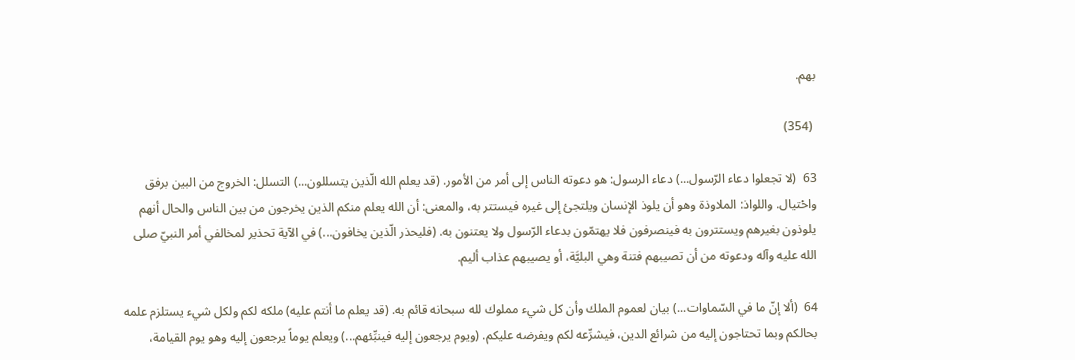بهم.

 (354)

63  (لا تجعلوا دعاء الرّسول...) دعاء الرسول: هو دعوته الناس إلى أمر من الأمور. (قد يعلم الله الّذين يتسللون...) التسلل: الخروج من البين برفق واحْتيال. واللواذ: الملاوذة وهو أن يلوذ الإنسان ويلتجئ إلى غيره فيستتر به، والمعنى: أن الله يعلم منكم الذين يخرجون من بين الناس والحال أنهم يلوذون بغيرهم ويستترون به فينصرفون فلا يهتمّون بدعاء الرّسول ولا يعتنون به. (فليحذر الّذين يخافون...) في الآية تحذير لمخالفي أمر النبيّ صلى الله عليه وآله ودعوته من أن تصيبهم فتنة وهي البليَّة، أو يصيبهم عذاب أليم.

64  (ألا إنّ ما في السّماوات...) بيان لعموم الملك وأن كل شيء مملوك لله سبحانه قائم به. (قد يعلم ما أنتم عليه) ملكه لكم ولكل شيء يستلزم علمه بحالكم وبما تحتاجون إليه من شرائع الدين، فيشرِّعه لكم ويفرضه عليكم. (ويوم يرجعون إليه فينبِّئهم...) ويعلم يوماً يرجعون إليه وهو يوم القيامة،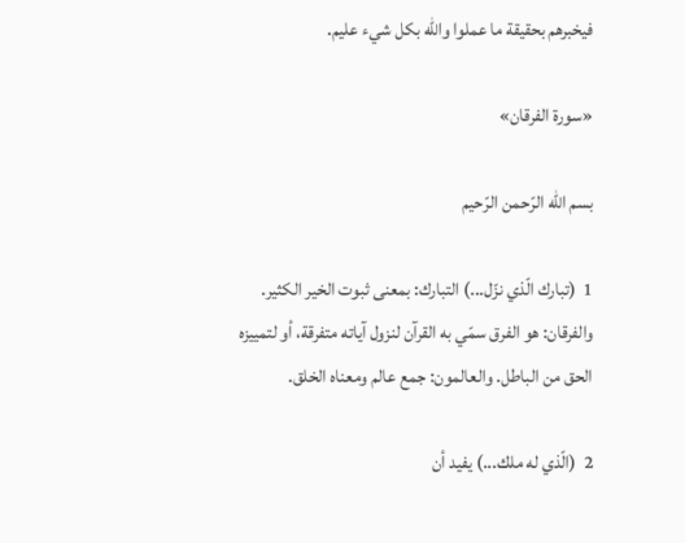فيخبرهم بحقيقة ما عملوا والله بكل شيء عليم.

«سورة الفرقان»

بسم الله الرّحمن الرّحيم

1  (تبارك الّذي نزّل...) التبارك: بمعنى ثبوت الخير الكثير. والفرقان: هو الفرق سمّي به القرآن لنزول آياته متفرقة، أو لتمييزه الحق من الباطل. والعالمون: جمع عالم ومعناه الخلق.

2  (الّذي له ملك...) يفيد أن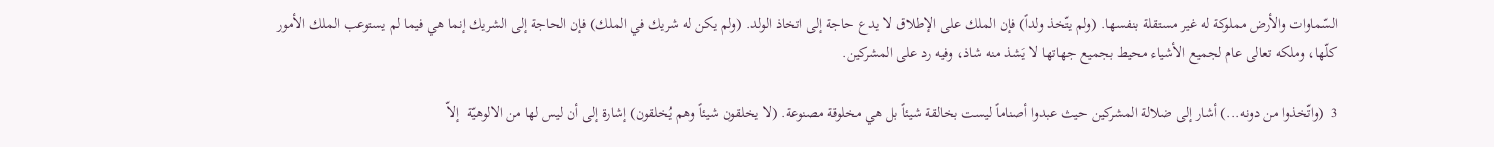السّماوات والأرض مملوكة له غير مستقلة بنفسها. (ولم يتّخذ ولداً) فإن الملك على الإطلاق لا يدع حاجة إلى اتخاذ الولد. (ولم يكن له شريك في الملك) فإن الحاجة إلى الشريك إنما هي فيما لم يستوعب الملك الأمور كلّها، وملكه تعالى عام لجميع الأشياء محيط بجميع جهاتها لا يَشذ منه شاذ، وفيه رد على المشركين.

3  (واتّخذوا من دونه...) أشار إلى ضلالة المشركين حيث عبدوا أصناماً ليست بخالقة شيئاً بل هي مخلوقة مصنوعة. (لا يخلقون شيئاً وهم يُخلقون) إشارة إلى أن ليس لها من الالوهيّة  إلاّ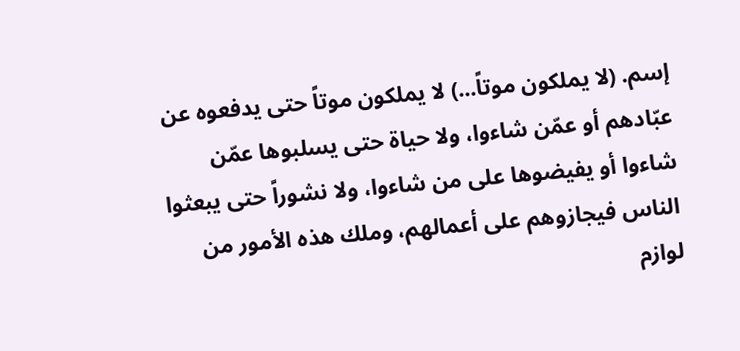إسم. (لا يملكون موتاً...) لا يملكون موتاً حتى يدفعوه عن عبّادهم أو عمّن شاءوا، ولا حياة حتى يسلبوها عمّن شاءوا أو يفيضوها على من شاءوا، ولا نشوراً حتى يبعثوا الناس فيجازوهم على أعمالهم، وملك هذه الأمور من لوازم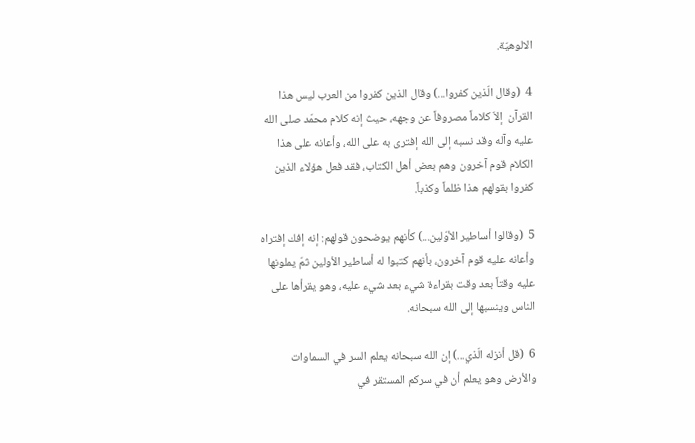الالوهيّة.

4  (وقال الّذين كفروا...) وقال الذين كفروا من العرب ليس هذا القرآن  إلاّ كلاماً مصروفاً عن وجهه، حيث إنه كلام محمّد صلى الله عليه وآله وقد نسبه إلى الله إفترى به على الله، وأعانه على هذا الكلام قوم آخرون وهم بعض أهل الكتاب، فقد فعل هؤلاء الذين كفروا بقولهم هذا ظلماً وكذباً.

5  (وقالوا أساطير الأوّلين...) كأنهم يوضحون قولهم: إنه إفك إفتراه وأعانه عليه قوم آخرون، بأنهم كتبوا له أساطير الأولين ثمّ يملونها عليه وقتاً بعد وقت بقراءة شيء بعد شيء عليه، وهو يقرأها على الناس وينسبها إلى الله سبحانه.

6  (قل أنزله الّذي...) إن الله سبحانه يعلم السر في السماوات والأرض وهو يعلم أن في سركم المستقر في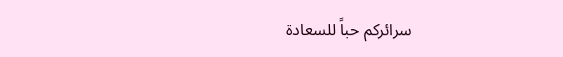سرائركم حباً للسعادة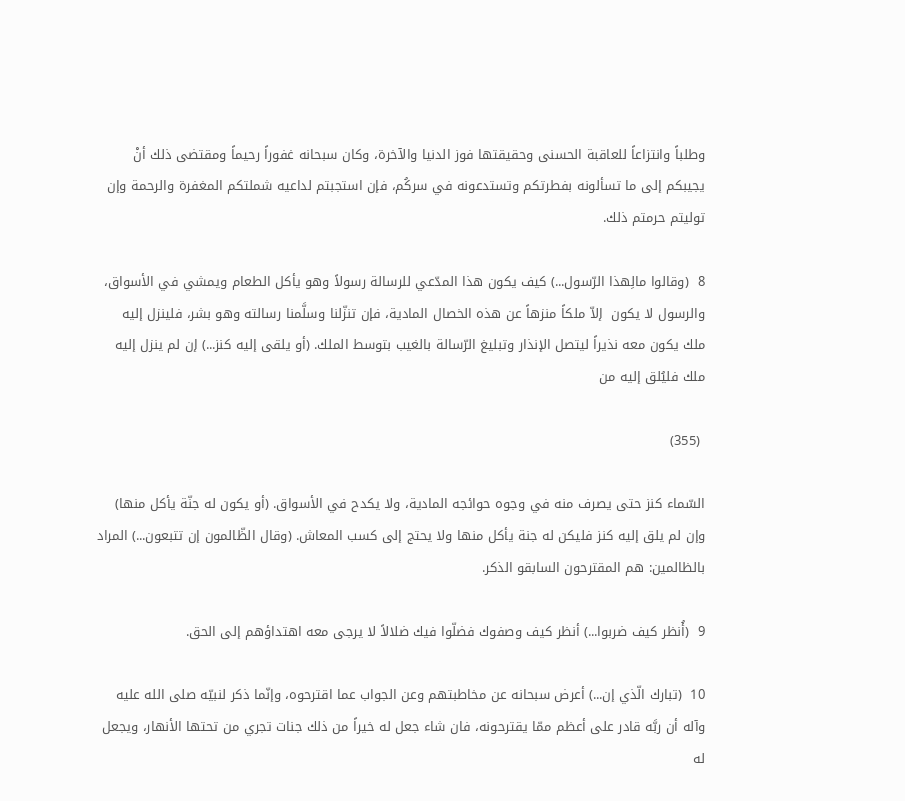وطلباً وانتزاعاً للعاقبة الحسنى وحقيقتها فوز الدنيا والآخرة، وكان سبحانه غفوراً رحيماً ومقتضى ذلك أنْ يجيبكم إلى ما تسألونه بفطرتكم وتستدعونه في سركُم، فإن استجبتم لداعيه شملتكم المغفرة والرحمة وإن توليتم حرمتم ذلك.

8  (وقالوا مالِهذا الرّسول...) كيف يكون هذا المدّعي للرسالة رسولاً وهو يأكل الطعام ويمشي في الأسواق، والرسول لا يكون  إلاّ ملكاً منزهاً عن هذه الخصال المادية، فإن تنزّلنا وسلَّمنا رسالته وهو بشر، فلينزل إليه ملك يكون معه نذيراً ليتصل الإنذار وتبليغ الرّسالة بالغيب بتوسط الملك. (أو يلقى إليه كنز...) إن لم ينزل إليه ملك فليُلق إليه من

 (355)

السّماء كنز حتى يصرف منه في وجوه حوائجه المادية، ولا يكدح في الأسواق. (أو يكون له جنّة يأكل منها) وإن لم يلق إليه كنز فليكن له جنة يأكل منها ولا يحتج إلى كسب المعاش. (وقال الظّالمون إن تتبعون...) المراد بالظالمين: هم المقترحون السابقو الذكر.

9  (أُنظر كيف ضربوا...) أنظر كيف وصفوك فضلّوا فيك ضلالاً لا يرجى معه اهتداؤهم إلى الحق.

10  (تبارك الّذي إن...) أعرض سبحانه عن مخاطبتهم وعن الجواب عما اقترحوه، وإنّما ذكر لنبيّه صلى الله عليه وآله أن ربَّه قادر على أعظم ممّا يقترحونه، فان شاء جعل له خيراً من ذلك جنات تجري من تحتها الأنهار، ويجعل له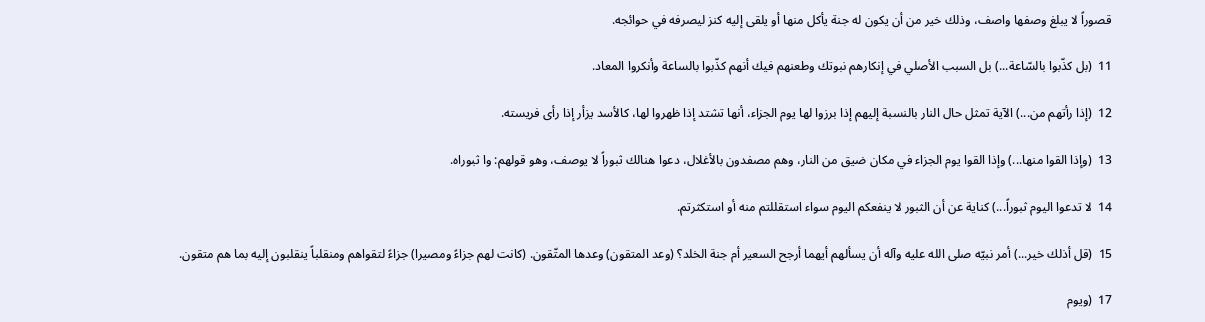قصوراً لا يبلغ وصفها واصف، وذلك خير من أن يكون له جنة يأكل منها أو يلقى إليه كنز ليصرفه في حوائجه.

11  (بل كذّبوا بالسّاعة...) بل السبب الأصلي في إنكارهم نبوتك وطعنهم فيك أنهم كذّبوا بالساعة وأنكروا المعاد.

12  (إذا رأتهم من...) الآية تمثل حال النار بالنسبة إليهم إذا برزوا لها يوم الجزاء، أنها تشتد إذا ظهروا لها، كالأسد يزأر إذا رأى فريسته.

13  (وإذا القوا منها...) وإذا القوا يوم الجزاء في مكان ضيق من النار، وهم مصفدون بالأغلال، دعوا هنالك ثبوراً لا يوصف، وهو قولهم: وا ثبوراه.

14  لا تدعوا اليوم ثبوراً...) كناية عن أن الثبور لا ينفعكم اليوم سواء استقللتم منه أو استكثرتم.

15  (قل أذلك خير...) أمر نبيّه صلى الله عليه وآله أن يسألهم أيهما أرجح السعير أم جنة الخلد؟ (وعد المتقون) وعدها المتّقون. (كانت لهم جزاءً ومصيرا) جزاءً لتقواهم ومنقلباً ينقلبون إليه بما هم متقون.

17  (ويوم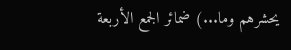يحشرهم وما...) ضمائر الجمع الأربعة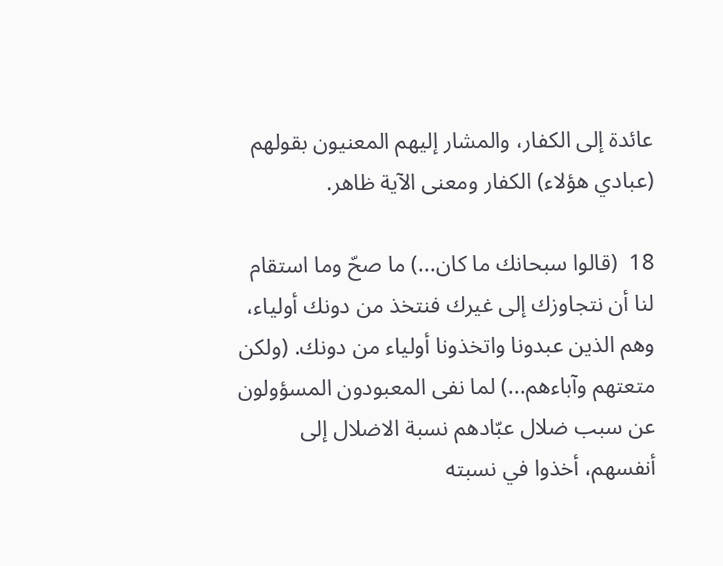عائدة إلى الكفار، والمشار إليهم المعنيون بقولهم (عبادي هؤلاء) الكفار ومعنى الآية ظاهر.

18  (قالوا سبحانك ما كان...) ما صحّ وما استقام لنا أن نتجاوزك إلى غيرك فنتخذ من دونك أولياء، وهم الذين عبدونا واتخذونا أولياء من دونك. (ولكن متعتهم وآباءهم...) لما نفى المعبودون المسؤولون عن سبب ضلال عبّادهم نسبة الاضلال إلى أنفسهم، أخذوا في نسبته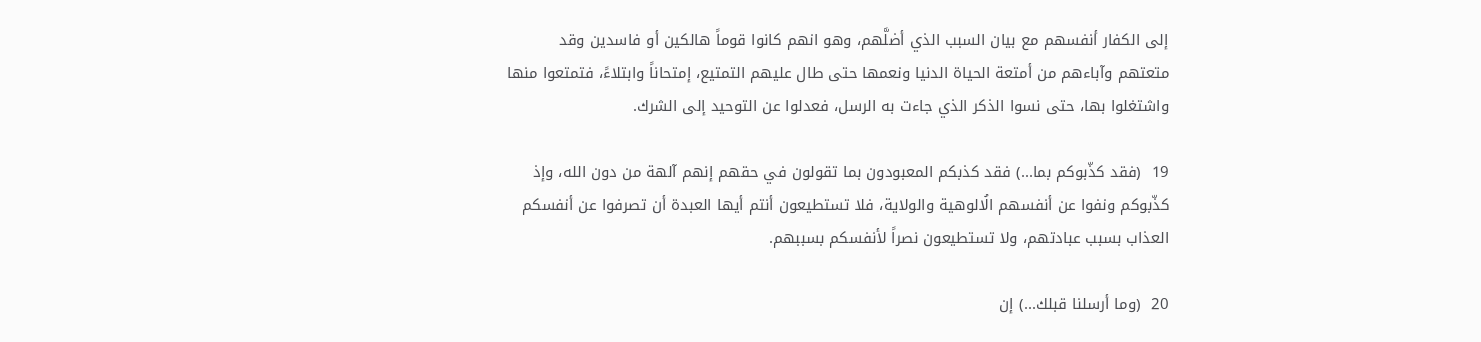إلى الكفار أنفسهم مع بيان السبب الذي أضلَّهم، وهو انهم كانوا قوماً هالكين أو فاسدين وقد متعتهم وآباءهم من أمتعة الحياة الدنيا ونعمها حتى طال عليهم التمتيع، إمتحاناً وابتلاءً، فتمتعوا منها واشتغلوا بها، حتى نسوا الذكر الذي جاءت به الرسل، فعدلوا عن التوحيد إلى الشرك.

19  (فقد كذّبوكم بما...) فقد كذبكم المعبودون بما تقولون في حقهم إنهم آلهة من دون الله، وإذ كذّبوكم ونفوا عن أنفسهم الُالوهية والولاية، فلا تستطيعون أنتم أيها العبدة أن تصرفوا عن أنفسكم العذاب بسبب عبادتهم، ولا تستطيعون نصراً لأنفسكم بسببهم.

20  (وما أرسلنا قبلك...) إن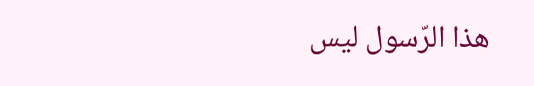هذا الرّسول ليس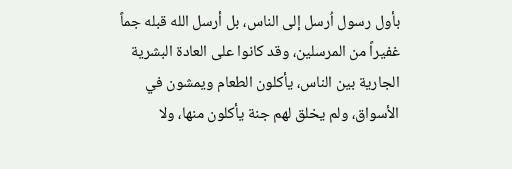بأول رسول اُرسل إلى الناس، بل أرسل الله قبله جماً غفيراً من المرسلين، وقد كانوا على العادة البشرية الجارية بين الناس، يأكلون الطعام ويمشون في الأسواق، ولم يخلق لهم جنة يأكلون منها، ولا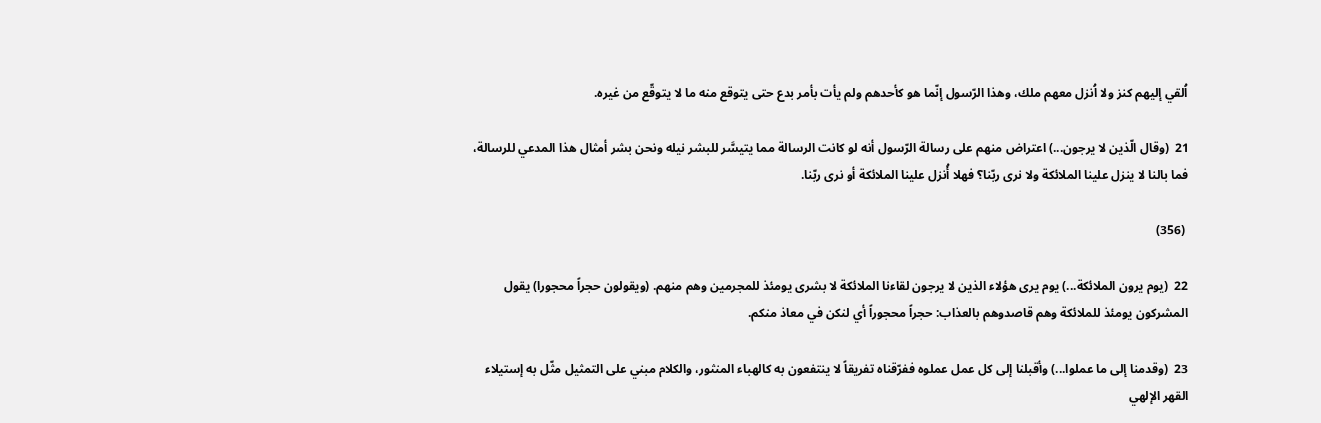اُلقي إليهم كنز ولا اُنزل معهم ملك، وهذا الرّسول إنّما هو كأحدهم ولم يأت بأمر بدع حتى يتوقع منه ما لا يتوقّع من غيره.

21  (وقال الّذين لا يرجون...) اعتراض منهم على رسالة الرّسول أنه لو كانت الرسالة مما يتيسَّر للبشر نيله ونحن بشر أمثال هذا المدعي للرسالة، فما بالنا لا ينزل علينا الملائكة ولا نرى ربّنا؟ فهلا أُنزل علينا الملائكة أو نرى ربّنا.

 (356)

22  (يوم يرون الملائكة...) يوم يرى هؤلاء الذين لا يرجون لقاءنا الملائكة لا بشرى يومئذ للمجرمين وهم منهم. (ويقولون حجراً محجورا) يقول المشركون يومئذ للملائكة وهم قاصدوهم بالعذاب: حجراً محجوراً أي لنكن في معاذ منكم.

23  (وقدمنا إلى ما عملوا...) وأقبلنا إلى كل عمل عملوه ففرّقناه تفريقاً لا ينتفعون به كالهباء المنثور، والكلام مبني على التمثيل مثّل به إستيلاء القهر الإلهي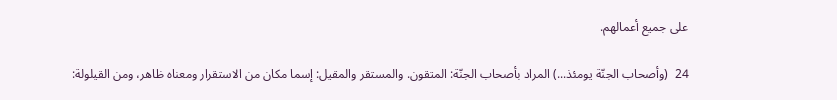على جميع أعمالهم.

24  (وأصحاب الجنّة يومئذ...) المراد بأصحاب الجنّة: المتقون. والمستقر والمقيل: إسما مكان من الاستقرار ومعناه ظاهر، ومن القيلولة: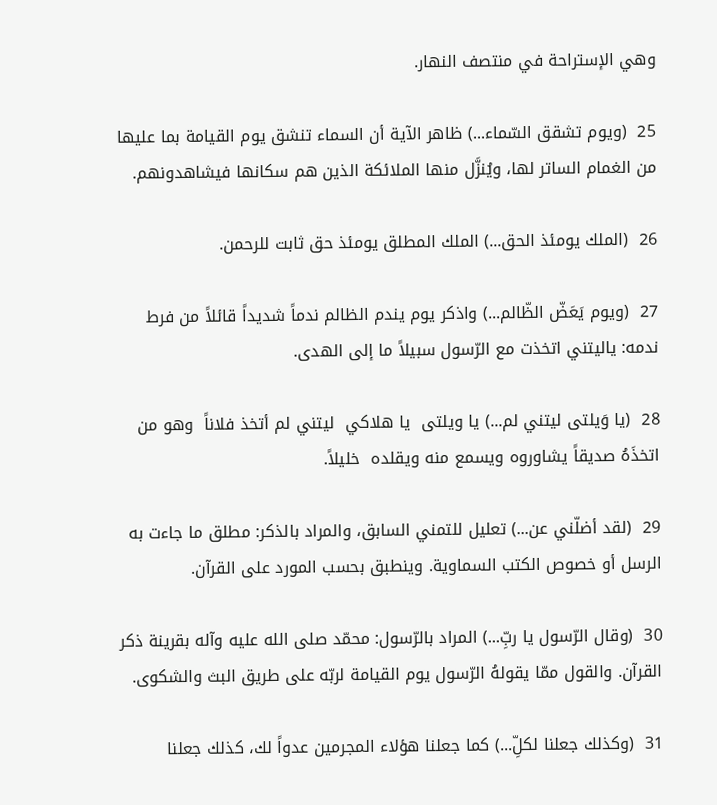وهي الإستراحة في منتصف النهار.

25  (ويوم تشقق السّماء...) ظاهر الآية أن السماء تنشق يوم القيامة بما عليها من الغمام الساتر لها، ويُنزَّل منها الملائكة الذين هم سكانها فيشاهدونهم.

26  (الملك يومئذ الحق...) الملك المطلق يومئذ حق ثابت للرحمن.

27  (ويوم يَعَضّ الظّالم...) واذكر يوم يندم الظالم ندماً شديداً قائلاً من فرط ندمه: ياليتني اتخذت مع الرّسول سبيلاً ما إلى الهدى.

28  (يا وَيلتى ليتني لم...) يا ويلتى  يا هلاكي  ليتني لم أتخذ فلاناً  وهو من اتخذَهُ صديقاً يشاوروه ويسمع منه ويقلده  خليلاً.

29  (لقد أضلّني عن...) تعليل للتمني السابق، والمراد بالذكر: مطلق ما جاءت به الرسل أو خصوص الكتب السماوية. وينطبق بحسب المورد على القرآن.

30  (وقال الرّسول يا ربِّ...) المراد بالرّسول: محمّد صلى الله عليه وآله بقرينة ذكر القرآن. والقول ممّا يقولهُ الرّسول يوم القيامة لربّه على طريق البث والشكوى.

31  (وكذلك جعلنا لكلِّ...) كما جعلنا هؤلاء المجرمين عدواً لك، كذلك جعلنا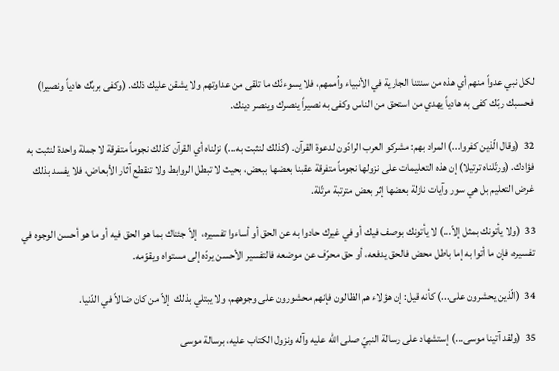لكل نبي عدواً منهم أي هذه من سنتنا الجارية في الأنبياء واُممهم، فلا يسوءنّك ما تلقى من عداوتهم ولا يشقن عليك ذلك. (وكفى بربِّك هادياً ونصيرا) فحسبك ربّك كفى به هادياً يهدي من استحق من الناس وكفى به نصيراً ينصرك وينصر دينك.

32  (وقال الّذين كفروا...) المراد بهم: مشركو العرب الرادّون لدعوة القرآن. (كذلك لنثبت به...) نزلناه أي القرآن كذلك نجوماً متفرقة لا جملة واحدة لنثبت به فؤادك. (ورتّلناه ترتيلا) إن هذه التعليمات على نزولها نجوماً متفرقة عقبنا بعضها ببعض، بحيث لا تبطل الروابط ولا تنقطع آثار الأبعاض، فلا يفسد بذلك غرض التعليم بل هي سور وآيات نازلة بعضها إثر بعض مترتبة مرتّلة.

33  (ولا يأتونك بمثل إلاّ...) لا يأتونك بوصف فيك أو في غيرك حادوا به عن الحق أو أساءوا تفسيره،  إلاّ جئناك بما هو الحق فيه أو ما هو أحسن الوجوه في تفسيره، فإن ما أتوا به إما باطل محض فالحق يدفعه، أو حق محرّف عن موضعه فالتفسير الأحسن يردّه إلى مستواه ويقوّمه.

34  (الّذين يحشرون على...) كأنه قيل: إن هؤلاء هم الظالون فإنهم محشورون على وجوههم، ولا يبتلي بذلك  إلاّ من كان ضالاً في الدّنيا.

35  (ولقد آتينا موسى...) إستشهاد على رسالة النبيّ صلى الله عليه وآله ونزول الكتاب عليه، برسالة موسى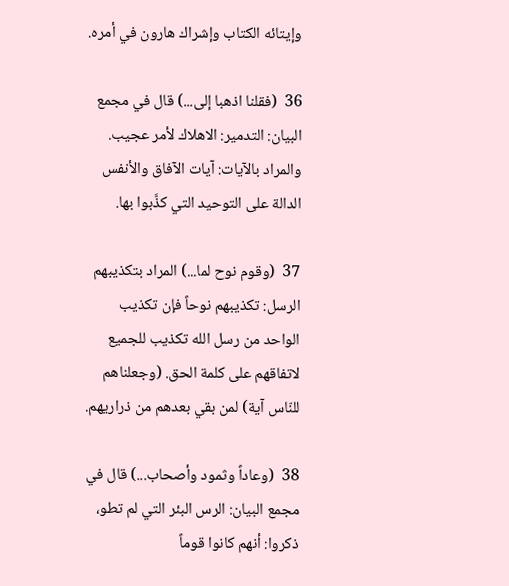وإيتائه الكتاب وإشراك هارون في أمره.

36  (فقلنا اذهبا إلى...) قال في مجمع البيان: التدمير: الاهلاك لأمر عجيب. والمراد بالآيات: آيات الآفاق والأنفس الدالة على التوحيد التي كذَّبوا بها.

37  (وقوم نوح لما...) المراد بتكذيبهم الرسل: تكذيبهم نوحاً فإن تكذيب الواحد من رسل الله تكذيب للجميع لاتفاقهم على كلمة الحق. (وجعلناهم للنّاس آية) لمن بقي بعدهم من ذراريهم.

38  (وعاداً وثمود وأصحاب...) قال في مجمع البيان: الرس البئر التي لم تطو، ذكروا: أنهم كانوا قوماً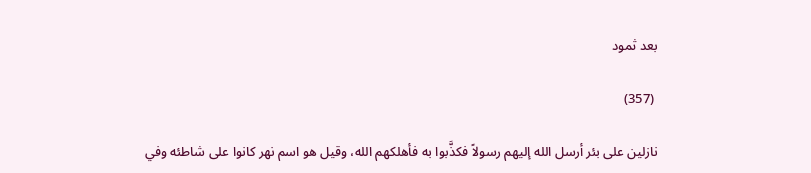بعد ثمود

 (357)

نازلين على بئر أرسل الله إليهم رسولاً فكذَّبوا به فأهلكهم الله، وقيل هو اسم نهر كانوا على شاطئه وفي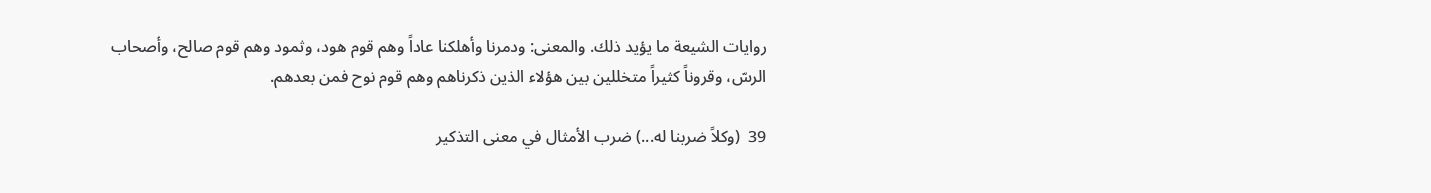روايات الشيعة ما يؤيد ذلك. والمعنى: ودمرنا وأهلكنا عاداً وهم قوم هود، وثمود وهم قوم صالح، وأصحاب الرسّ، وقروناً كثيراً متخللين بين هؤلاء الذين ذكرناهم وهم قوم نوح فمن بعدهم.

39  (وكلاً ضربنا له...) ضرب الأمثال في معنى التذكير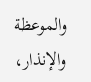والموعظة والإنذار،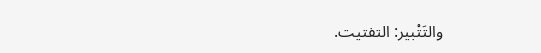والتَتْبير: التفتيت.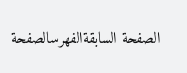الصفحة السابقةالفهرسالصفحة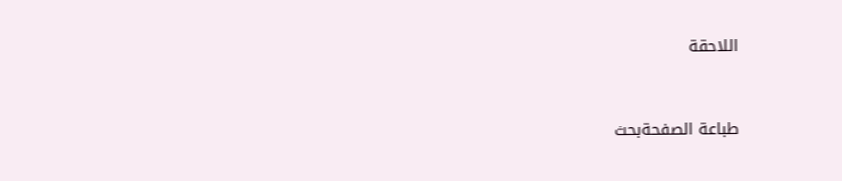اللاحقة



طباعة الصفحةبحث